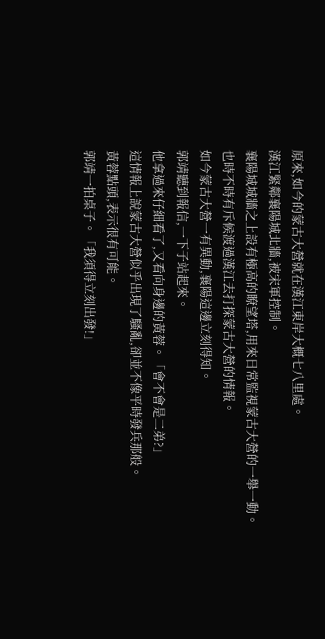原來,如今的蒙古大營就在漢江東岸大概七八里處。
漢江緊鄰襄陽城北牆,被宋軍控制。
襄陽城城牆之上設有極高的瞭望塔,用來日常監視蒙古大營的一舉一動。
也時不時有斥候渡過漢江去打探蒙古大營的情報。
如今蒙古大營一有異動,襄陽這邊立刻得知。
郭靖聽到報信,一下子站起來。
他拿過來仔細看了,又看向身邊的黃蓉。「會不會是二弟?」
這情報上說蒙古大營似乎出現了騷亂,卻並不像平時發兵那般。
黃蓉點頭,表示很有可能。
郭靖一拍桌子。「我須得立刻出發!」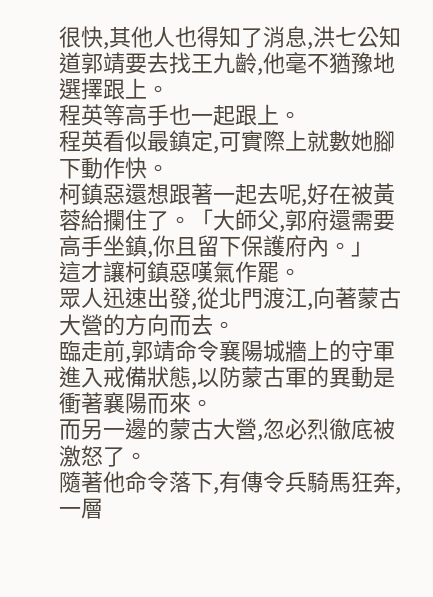很快,其他人也得知了消息,洪七公知道郭靖要去找王九齡,他毫不猶豫地選擇跟上。
程英等高手也一起跟上。
程英看似最鎮定,可實際上就數她腳下動作快。
柯鎮惡還想跟著一起去呢,好在被黃蓉給攔住了。「大師父,郭府還需要高手坐鎮,你且留下保護府內。」
這才讓柯鎮惡嘆氣作罷。
眾人迅速出發,從北門渡江,向著蒙古大營的方向而去。
臨走前,郭靖命令襄陽城牆上的守軍進入戒備狀態,以防蒙古軍的異動是衝著襄陽而來。
而另一邊的蒙古大營,忽必烈徹底被激怒了。
隨著他命令落下,有傳令兵騎馬狂奔,一層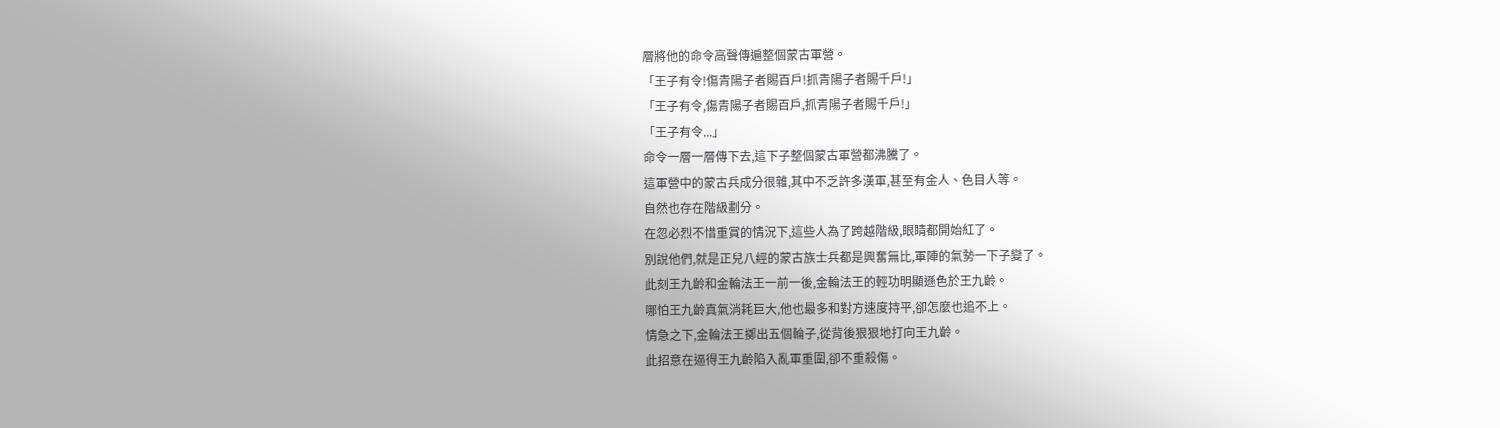層將他的命令高聲傳遍整個蒙古軍營。
「王子有令!傷青陽子者賜百戶!抓青陽子者賜千戶!」
「王子有令,傷青陽子者賜百戶,抓青陽子者賜千戶!」
「王子有令...」
命令一層一層傳下去,這下子整個蒙古軍營都沸騰了。
這軍營中的蒙古兵成分很雜,其中不乏許多漢軍,甚至有金人、色目人等。
自然也存在階級劃分。
在忽必烈不惜重賞的情況下,這些人為了跨越階級,眼睛都開始紅了。
別說他們,就是正兒八經的蒙古族士兵都是興奮無比,軍陣的氣勢一下子變了。
此刻王九齡和金輪法王一前一後,金輪法王的輕功明顯遜色於王九齡。
哪怕王九齡真氣消耗巨大,他也最多和對方速度持平,卻怎麼也追不上。
情急之下,金輪法王擲出五個輪子,從背後狠狠地打向王九齡。
此招意在逼得王九齡陷入亂軍重圍,卻不重殺傷。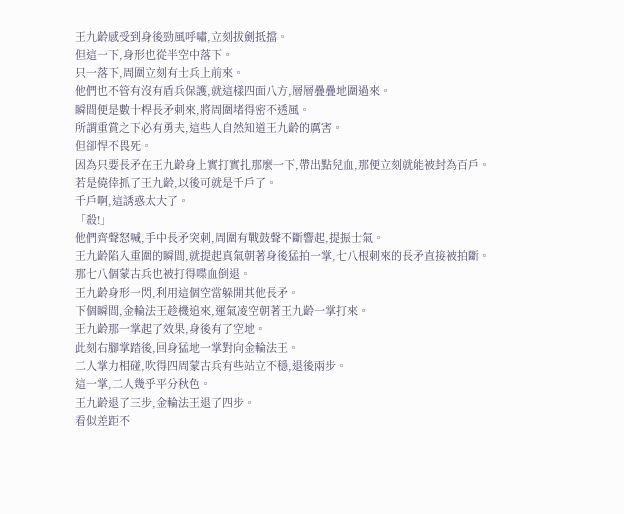王九齡感受到身後勁風呼嘯,立刻拔劍抵擋。
但這一下,身形也從半空中落下。
只一落下,周圍立刻有士兵上前來。
他們也不管有沒有盾兵保護,就這樣四面八方,層層疊疊地圍過來。
瞬間便是數十桿長矛刺來,將周圍堵得密不透風。
所謂重賞之下必有勇夫,這些人自然知道王九齡的厲害。
但卻悍不畏死。
因為只要長矛在王九齡身上實打實扎那麼一下,帶出點兒血,那便立刻就能被封為百戶。
若是僥倖抓了王九齡,以後可就是千戶了。
千戶啊,這誘惑太大了。
「殺!」
他們齊聲怒喊,手中長矛突刺,周圍有戰鼓聲不斷響起,提振士氣。
王九齡陷入重圍的瞬間,就提起真氣朝著身後猛拍一掌,七八根刺來的長矛直接被拍斷。
那七八個蒙古兵也被打得喋血倒退。
王九齡身形一閃,利用這個空當躲開其他長矛。
下個瞬間,金輪法王趁機追來,運氣凌空朝著王九齡一掌打來。
王九齡那一掌起了效果,身後有了空地。
此刻右腳掌踏後,回身猛地一掌對向金輪法王。
二人掌力相碰,吹得四周蒙古兵有些站立不穩,退後兩步。
這一掌,二人幾乎平分秋色。
王九齡退了三步,金輪法王退了四步。
看似差距不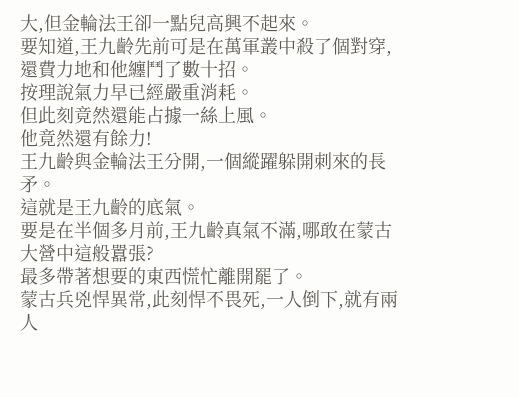大,但金輪法王卻一點兒高興不起來。
要知道,王九齡先前可是在萬軍叢中殺了個對穿,還費力地和他纏鬥了數十招。
按理說氣力早已經嚴重消耗。
但此刻竟然還能占據一絲上風。
他竟然還有餘力!
王九齡與金輪法王分開,一個縱躍躲開刺來的長矛。
這就是王九齡的底氣。
要是在半個多月前,王九齡真氣不滿,哪敢在蒙古大營中這般囂張?
最多帶著想要的東西慌忙離開罷了。
蒙古兵兇悍異常,此刻悍不畏死,一人倒下,就有兩人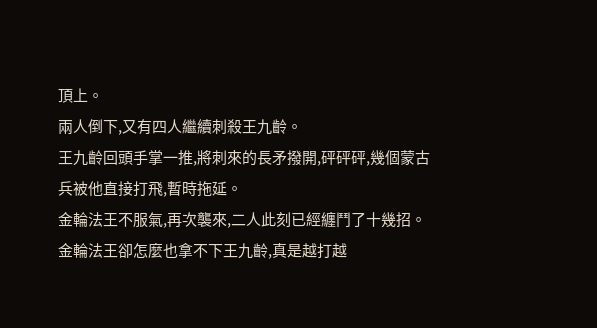頂上。
兩人倒下,又有四人繼續刺殺王九齡。
王九齡回頭手掌一推,將刺來的長矛撥開,砰砰砰,幾個蒙古兵被他直接打飛,暫時拖延。
金輪法王不服氣,再次襲來,二人此刻已經纏鬥了十幾招。
金輪法王卻怎麼也拿不下王九齡,真是越打越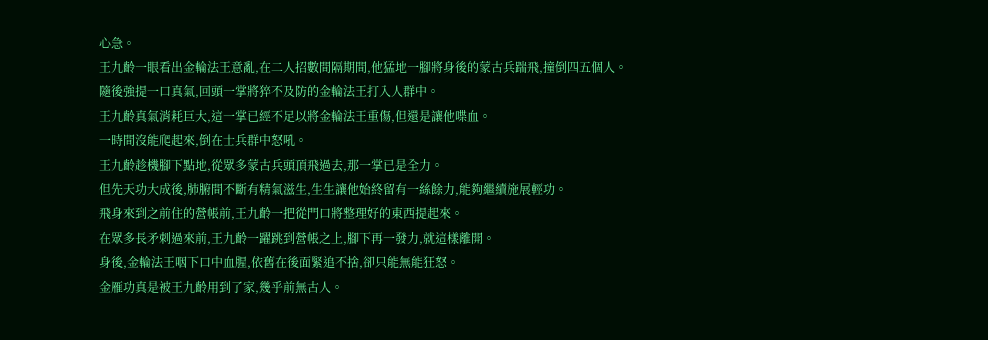心急。
王九齡一眼看出金輪法王意亂,在二人招數間隔期間,他猛地一腳將身後的蒙古兵踹飛,撞倒四五個人。
隨後強提一口真氣,回頭一掌將猝不及防的金輪法王打入人群中。
王九齡真氣消耗巨大,這一掌已經不足以將金輪法王重傷,但還是讓他喋血。
一時間沒能爬起來,倒在士兵群中怒吼。
王九齡趁機腳下點地,從眾多蒙古兵頭頂飛過去,那一掌已是全力。
但先天功大成後,肺腑間不斷有精氣滋生,生生讓他始終留有一絲餘力,能夠繼續施展輕功。
飛身來到之前住的營帳前,王九齡一把從門口將整理好的東西提起來。
在眾多長矛刺過來前,王九齡一躍跳到營帳之上,腳下再一發力,就這樣離開。
身後,金輪法王咽下口中血腥,依舊在後面緊追不捨,卻只能無能狂怒。
金雁功真是被王九齡用到了家,幾乎前無古人。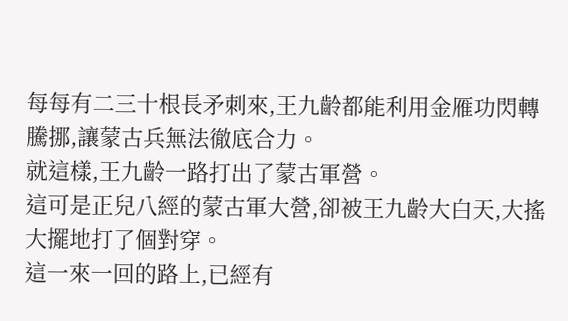每每有二三十根長矛刺來,王九齡都能利用金雁功閃轉騰挪,讓蒙古兵無法徹底合力。
就這樣,王九齡一路打出了蒙古軍營。
這可是正兒八經的蒙古軍大營,卻被王九齡大白天,大搖大擺地打了個對穿。
這一來一回的路上,已經有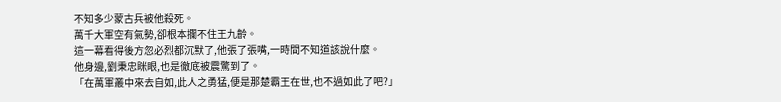不知多少蒙古兵被他殺死。
萬千大軍空有氣勢,卻根本攔不住王九齡。
這一幕看得後方忽必烈都沉默了,他張了張嘴,一時間不知道該說什麼。
他身邊,劉秉忠眯眼,也是徹底被震驚到了。
「在萬軍叢中來去自如,此人之勇猛,便是那楚霸王在世,也不過如此了吧?」